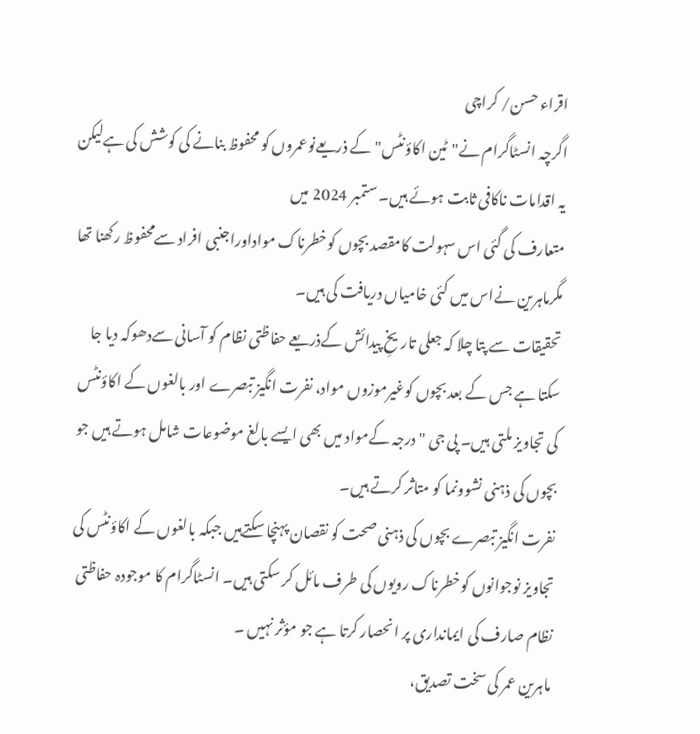اقراء حسن/ کراچی
اگرچہ انسٹاگرام نے"ٹین اکاؤنٹس" کے ذریعےنوعمروں کو محفوظ بنانے کی کوشش کی ہےلیکن یہ اقدامات ناکافی ثابت ہوئے ہیں۔ ستمبر 2024 میں
متعارف کی گئی اس سہولت کامقصد بچوں کوخطرناک مواداوراجنبی افراد سےمحفوظ رکھنا تھا مگرماہرین نےاس میں کئی خامیاں دریافت کی ہیں۔
تحقیقات سے پتا چلا کہ جعلی تاریخِ پیدائش کےذریعے حفاظتی نظام کو آسانی سےدھوکہ دیا جا سکتا ہے جس کے بعد بچوں کوغیرموزوں مواد، نفرت انگیز تبصرے اور بالغوں کے اکاؤنٹس کی تجاویز ملتی ہیں۔ پی جی " درجہ کےمواد میں بھی ایسے بالغ موضوعات شامل ہوتے ہیں جو بچوں کی ذہنی نشوونما کو متاثر کرتے ہیں۔
نفرت انگیز تبصرے بچوں کی ذہنی صحت کو نقصان پہنچا سکتےہیں جبکہ بالغوں کے اکاؤنٹس کی تجاویز نوجوانوں کوخطرناک رویوں کی طرف مائل کر سکتی ہیں۔ انسٹاگرام کا موجودہ حفاظتی نظام صارف کی ایمانداری پر انحصار کرتا ہے جو مؤثر نہیں ۔
ماہرین عمر کی سخت تصدیق،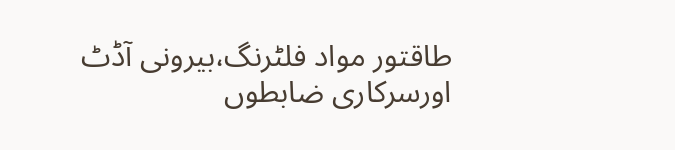طاقتور مواد فلٹرنگ،بیرونی آڈٹ اورسرکاری ضابطوں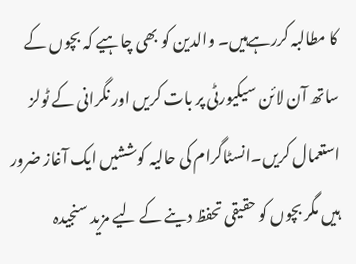کا مطالبہ کررہےہیں۔ والدین کو بھی چاہیے کہ بچوں کے ساتھ آن لائن سیکیورٹی پر بات کریں اور نگرانی کے ٹولز استعمال کریں۔انسٹاگرام کی حالیہ کوششیں ایک آغاز ضرور ہیں مگر بچوں کو حقیقی تحفظ دینے کے لیے مزید سنجیدہ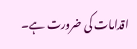اقدامات کی ضرورت ہے۔